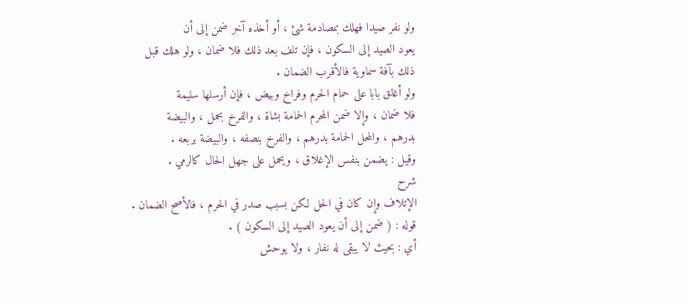ولو نفر صيدا فهلك بمصادمة شئ ، أو أخذه آخر ضمن إلى أن
يعود الصيد إلى السكون ، فإن تلف بعد ذلك فلا ضمان ، ولو هلك قبل
ذلك بآفة سماوية فالأقرب الضمان .
ولو أغلق بابا على حمام الحرم وفراخ وبيض ، فإن أرسلها سليمة
فلا ضمان ، وإلا ضمن المحرم الحمامة بشاة ، والفرخ بحمل ، والبيضة
بدرهم ، والمحل الحمامة بدرهم ، والفرخ بنصفه ، والبيضة بربعه .
وقيل : يضمن بنفس الإغلاق ، ويحمل على جهل الحال كالرمي .
شرح
الإتلاف وإن كان في الحل لكن بسبب صدر في الحرم ، فالأصح الضمان .
قوله : ( ضمن إلى أن يعود الصيد إلى السكون ) .
أي : بحيث لا يبقى له نفار ، ولا يوحش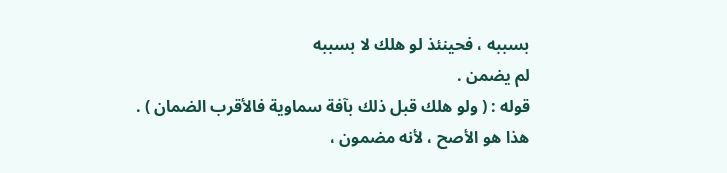بسببه ، فحينئذ لو هلك لا بسببه
لم يضمن .
قوله : ( ولو هلك قبل ذلك بآفة سماوية فالأقرب الضمان ) .
هذا هو الأصح ، لأنه مضمون ،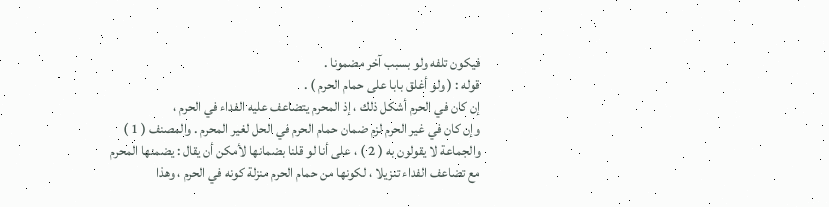فيكون تلفه ولو بسبب آخر مضمونا .
قوله : ( ولو أغلق بابا على حمام الحرم ) .
إن كان في الحرم أشكل ذلك ، إذ المحرم يتضاعف عليه الفداء في الحرم ،
وإن كان في غير الحرم لزم ضمان حمام الحرم في الحل لغير المحرم . والمصنف ( 1 )
والجماعة لا يقولون به ( 2 ) ، على أنا لو قلنا بضمانها لأمكن أن يقال : يضمنها المحرم
مع تضاعف الفداء تنزيلا ، لكونها من حمام الحرم منزلة كونه في الحرم ، وهذا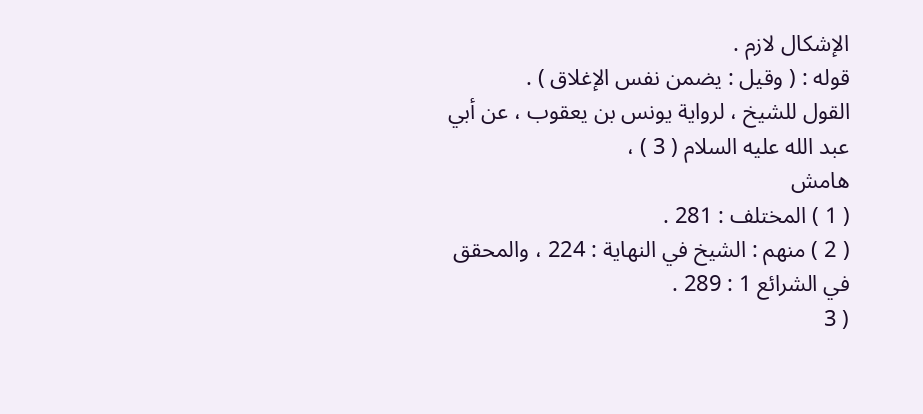الإشكال لازم .
قوله : ( وقيل : يضمن نفس الإغلاق ) .
القول للشيخ ، لرواية يونس بن يعقوب ، عن أبي عبد الله عليه السلام ( 3 ) ،
هامش
( 1 ) المختلف : 281 .
( 2 ) منهم : الشيخ في النهاية : 224 ، والمحقق في الشرائع 1 : 289 .
( 3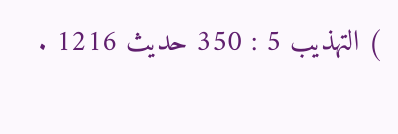) التهذيب 5 : 350 حديث 1216 .